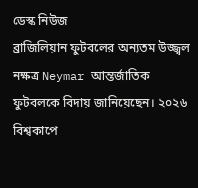ডেস্ক নিউজ
ব্রাজিলিয়ান ফুটবলের অন্যতম উজ্জ্বল নক্ষত্র Neymar আন্তর্জাতিক ফুটবলকে বিদায় জানিয়েছেন। ২০২৬ বিশ্বকাপে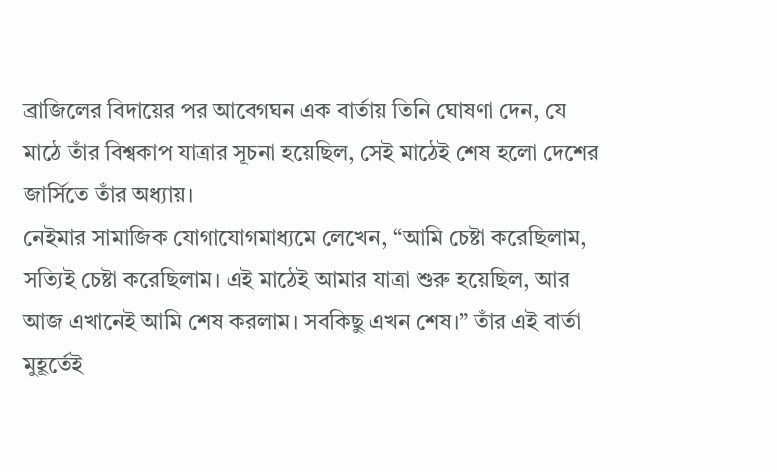ব্রাজিলের বিদায়ের পর আবেগঘন এক বার্তায় তিনি ঘোষণা দেন, যে মাঠে তাঁর বিশ্বকাপ যাত্রার সূচনা হয়েছিল, সেই মাঠেই শেষ হলো দেশের জার্সিতে তাঁর অধ্যায়।
নেইমার সামাজিক যোগাযোগমাধ্যমে লেখেন, “আমি চেষ্টা করেছিলাম, সত্যিই চেষ্টা করেছিলাম। এই মাঠেই আমার যাত্রা শুরু হয়েছিল, আর আজ এখানেই আমি শেষ করলাম। সবকিছু এখন শেষ।” তাঁর এই বার্তা মুহূর্তেই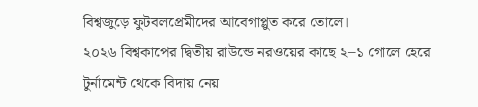বিশ্বজুড়ে ফুটবলপ্রেমীদের আবেগাপ্লুত করে তোলে।
২০২৬ বিশ্বকাপের দ্বিতীয় রাউন্ডে নরওয়ের কাছে ২–১ গোলে হেরে টুর্নামেন্ট থেকে বিদায় নেয়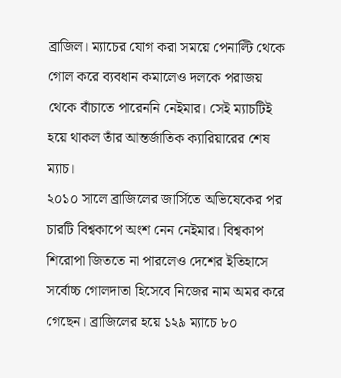ব্রাজিল। ম্যাচের যোগ করা সময়ে পেনাল্টি থেকে গোল করে ব্যবধান কমালেও দলকে পরাজয় থেকে বাঁচাতে পারেননি নেইমার। সেই ম্যাচটিই হয়ে থাকল তাঁর আন্তর্জাতিক ক্যারিয়ারের শেষ ম্যাচ।
২০১০ সালে ব্রাজিলের জার্সিতে অভিষেকের পর চারটি বিশ্বকাপে অংশ নেন নেইমার। বিশ্বকাপ শিরোপা জিততে না পারলেও দেশের ইতিহাসে সর্বোচ্চ গোলদাতা হিসেবে নিজের নাম অমর করে গেছেন। ব্রাজিলের হয়ে ১২৯ ম্যাচে ৮০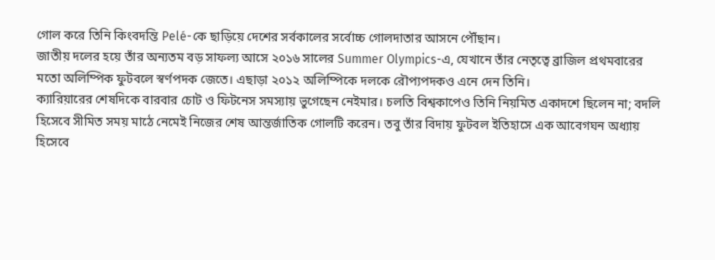গোল করে তিনি কিংবদন্তি Pelé-কে ছাড়িয়ে দেশের সর্বকালের সর্বোচ্চ গোলদাতার আসনে পৌঁছান।
জাতীয় দলের হয়ে তাঁর অন্যতম বড় সাফল্য আসে ২০১৬ সালের Summer Olympics-এ, যেখানে তাঁর নেতৃত্বে ব্রাজিল প্রথমবারের মতো অলিম্পিক ফুটবলে স্বর্ণপদক জেতে। এছাড়া ২০১২ অলিম্পিকে দলকে রৌপ্যপদকও এনে দেন তিনি।
ক্যারিয়ারের শেষদিকে বারবার চোট ও ফিটনেস সমস্যায় ভুগেছেন নেইমার। চলতি বিশ্বকাপেও তিনি নিয়মিত একাদশে ছিলেন না; বদলি হিসেবে সীমিত সময় মাঠে নেমেই নিজের শেষ আন্তর্জাতিক গোলটি করেন। তবু তাঁর বিদায় ফুটবল ইতিহাসে এক আবেগঘন অধ্যায় হিসেবে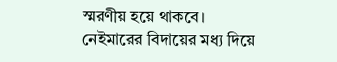স্মরণীয় হয়ে থাকবে।
নেইমারের বিদায়ের মধ্য দিয়ে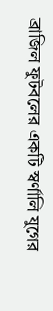ব্রাজিল ফুটবলের একটি স্বর্ণালি যুগের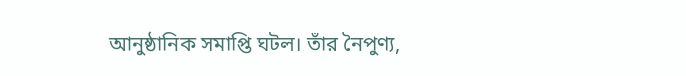আনুষ্ঠানিক সমাপ্তি ঘটল। তাঁর নৈপুণ্য,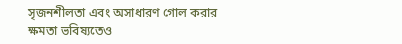সৃজনশীলতা এবং অসাধারণ গোল করার ক্ষমতা ভবিষ্যতেও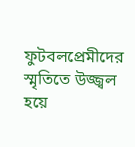ফুটবলপ্রেমীদের স্মৃতিতে উজ্জ্বল হয়ে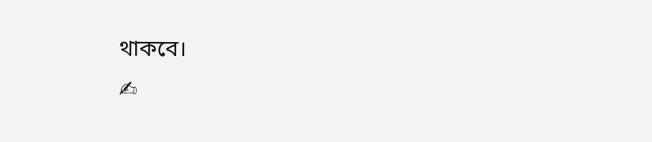থাকবে।
✍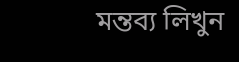মন্তব্য লিখুন